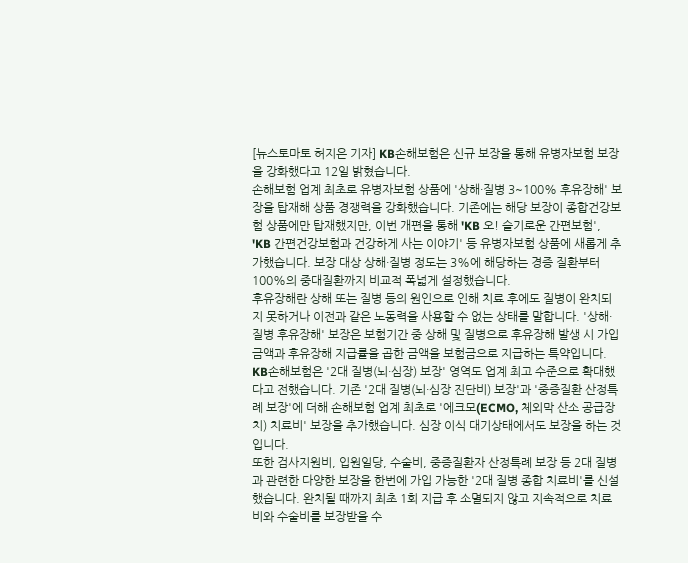[뉴스토마토 허지은 기자] KB손해보험은 신규 보장을 통해 유병자보험 보장을 강화했다고 12일 밝혔습니다.
손해보험 업계 최초로 유병자보험 상품에 '상해·질병 3~100% 후유장해' 보장을 탑재해 상품 경쟁력을 강화했습니다. 기존에는 해당 보장이 종합건강보험 상품에만 탑재했지만, 이번 개편을 통해 'KB 오! 슬기로운 간편보험', 'KB 간편건강보험과 건강하게 사는 이야기' 등 유병자보험 상품에 새롭게 추가했습니다. 보장 대상 상해·질병 정도는 3%에 해당하는 경증 질환부터 100%의 중대질환까지 비교적 폭넓게 설정했습니다.
후유장해란 상해 또는 질병 등의 원인으로 인해 치료 후에도 질병이 완치되지 못하거나 이전과 같은 노동력을 사용할 수 없는 상태를 말합니다. '상해·질병 후유장해' 보장은 보험기간 중 상해 및 질병으로 후유장해 발생 시 가입금액과 후유장해 지급률을 곱한 금액을 보험금으로 지급하는 특약입니다.
KB손해보험은 '2대 질병(뇌·심장) 보장' 영역도 업계 최고 수준으로 확대했다고 전했습니다. 기존 '2대 질병(뇌·심장 진단비) 보장'과 '중증질환 산정특례 보장'에 더해 손해보험 업계 최초로 '에크모(ECMO, 체외막 산소 공급장치) 치료비' 보장을 추가했습니다. 심장 이식 대기상태에서도 보장을 하는 것입니다.
또한 검사지원비, 입원일당, 수술비, 중증질환자 산정특례 보장 등 2대 질병과 관련한 다양한 보장을 한번에 가입 가능한 '2대 질병 종합 치료비'를 신설했습니다. 완치될 때까지 최초 1회 지급 후 소멸되지 않고 지속적으로 치료비와 수술비를 보장받을 수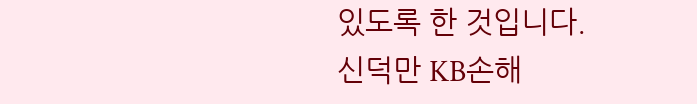있도록 한 것입니다.
신덕만 KB손해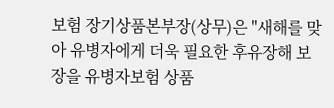보험 장기상품본부장(상무)은 "새해를 맞아 유병자에게 더욱 필요한 후유장해 보장을 유병자보험 상품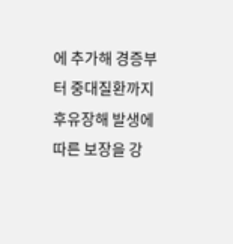에 추가해 경증부터 중대질환까지 후유장해 발생에 따른 보장을 강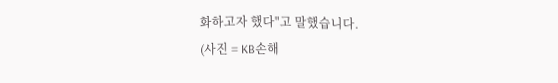화하고자 했다"고 말했습니다.
(사진 = KB손해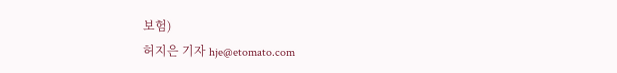보험)
허지은 기자 hje@etomato.com